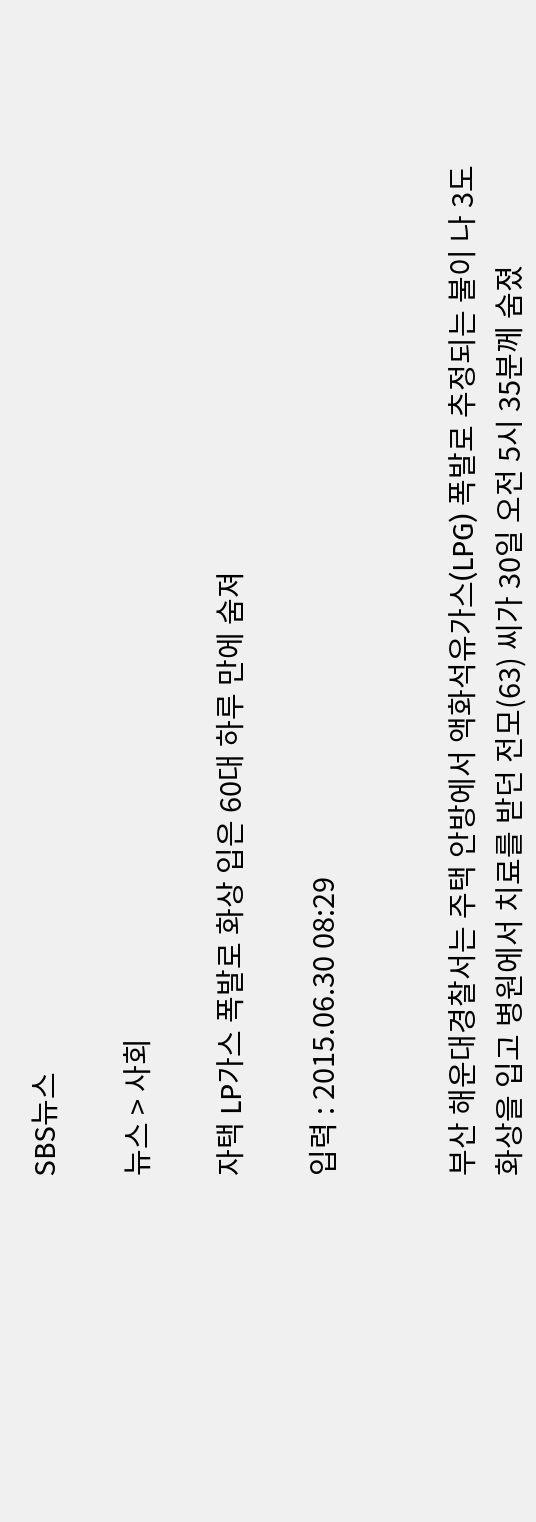SBS뉴스

뉴스 > 사회

자택 LP가스 폭발로 화상 입은 60대 하루 만에 숨져

입력 : 2015.06.30 08:29


부산 해운대경찰서는 주택 안방에서 액화석유가스(LPG) 폭발로 추정되는 불이 나 3도 화상을 입고 병원에서 치료를 받던 전모(63) 씨가 30일 오전 5시 35분께 숨졌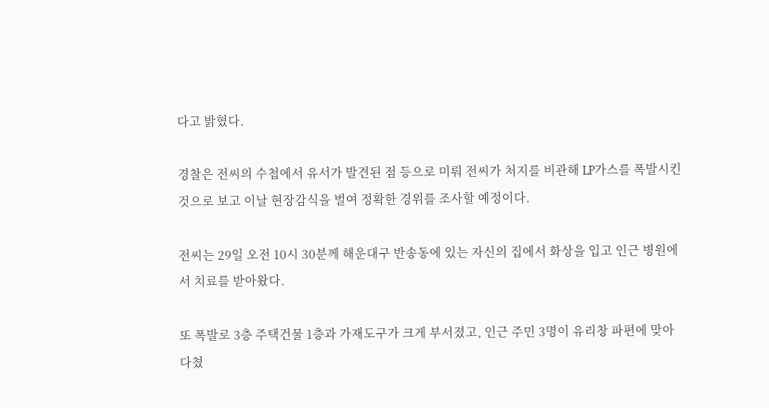다고 밝혔다.

경찰은 전씨의 수첩에서 유서가 발견된 점 등으로 미뤄 전씨가 처지를 비관해 LP가스를 폭발시킨 것으로 보고 이날 현장감식을 벌여 정확한 경위를 조사할 예정이다.

전씨는 29일 오전 10시 30분께 해운대구 반송동에 있는 자신의 집에서 화상을 입고 인근 병원에서 치료를 받아왔다.

또 폭발로 3층 주택건물 1층과 가재도구가 크게 부서졌고, 인근 주민 3명이 유리창 파편에 맞아 다쳤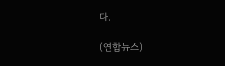다.

(연합뉴스)